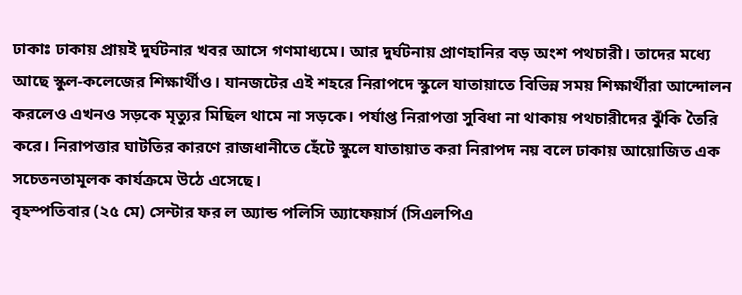ঢাকাঃ ঢাকায় প্রায়ই দুর্ঘটনার খবর আসে গণমাধ্যমে। আর দুর্ঘটনায় প্রাণহানির বড় অংশ পথচারী। তাদের মধ্যে আছে স্কুল-কলেজের শিক্ষার্থীও। যানজটের এই শহরে নিরাপদে স্কুলে যাতায়াতে বিভিন্ন সময় শিক্ষার্থীরা আন্দোলন করলেও এখনও সড়কে মৃত্যুর মিছিল থামে না সড়কে। পর্যাপ্ত নিরাপত্তা সুবিধা না থাকায় পথচারীদের ঝুঁকি তৈরি করে। নিরাপত্তার ঘাটতির কারণে রাজধানীতে হেঁটে স্কুলে যাতায়াত করা নিরাপদ নয় বলে ঢাকায় আয়োজিত এক সচেতনতামূলক কার্যক্রমে উঠে এসেছে।
বৃহস্পতিবার (২৫ মে) সেন্টার ফর ল অ্যান্ড পলিসি অ্যাফেয়ার্স (সিএলপিএ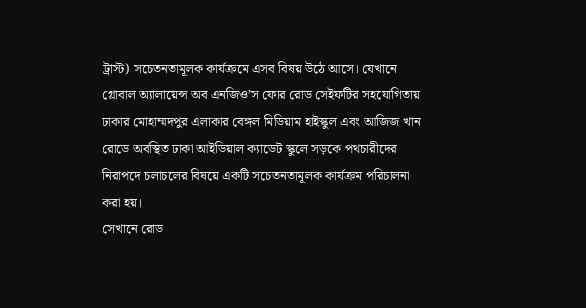ট্রাস্ট) সচেতনতামূলক কার্যক্রমে এসব বিষয় উঠে আসে। যেখানে গ্লোবাল অ্যালায়েন্স অব এনজিও’স ফোর রোড সেইফটির সহযোগিতায় ঢাকার মোহাম্মদপুর এলাকার বেঙ্গল মিডিয়াম হাইস্কুল এবং আজিজ খান রোডে অবস্থিত ঢাকা আইডিয়াল ক্যাডেট স্কুলে সড়কে পথচারীদের নিরাপদে চলাচলের বিষয়ে একটি সচেতনতামূলক কার্যক্রম পরিচালনা করা হয়।
সেখানে রোড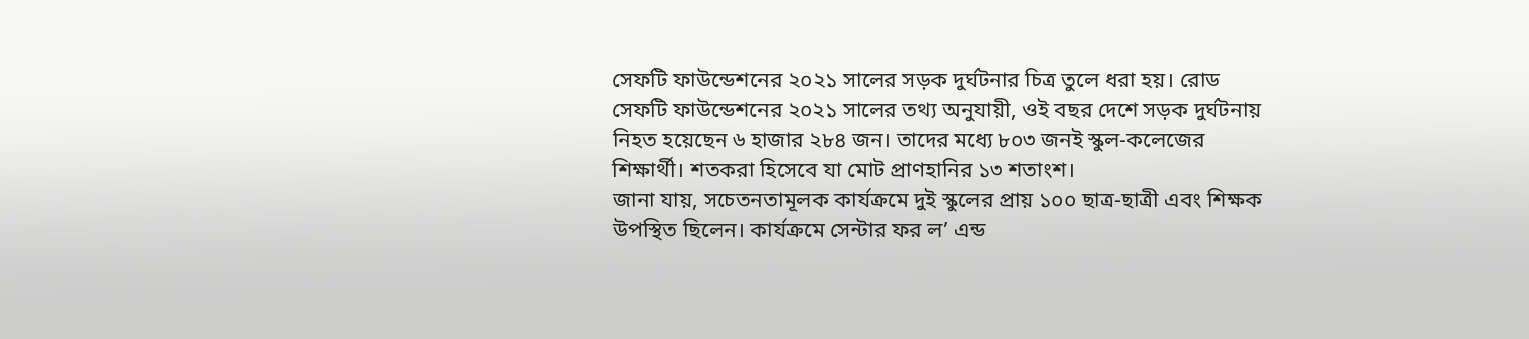সেফটি ফাউন্ডেশনের ২০২১ সালের সড়ক দুর্ঘটনার চিত্র তুলে ধরা হয়। রোড সেফটি ফাউন্ডেশনের ২০২১ সালের তথ্য অনুযায়ী, ওই বছর দেশে সড়ক দুর্ঘটনায় নিহত হয়েছেন ৬ হাজার ২৮৪ জন। তাদের মধ্যে ৮০৩ জনই স্কুল-কলেজের শিক্ষার্থী। শতকরা হিসেবে যা মোট প্রাণহানির ১৩ শতাংশ।
জানা যায়, সচেতনতামূলক কার্যক্রমে দুই স্কুলের প্রায় ১০০ ছাত্র-ছাত্রী এবং শিক্ষক উপস্থিত ছিলেন। কার্যক্রমে সেন্টার ফর ল’ এন্ড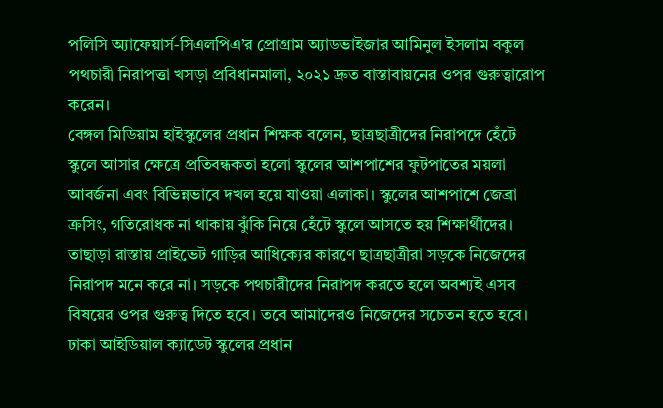পলিসি অ্যাফেয়ার্স-সিএলপিএ’র প্রোগ্রাম অ্যাডভাইজার আমিনুল ইসলাম বকুল পথচারী নিরাপত্তা খসড়া প্রবিধানমালা, ২০২১ দ্রুত বাস্তাবায়নের ওপর গুরুত্বারোপ করেন।
বেঙ্গল মিডিয়াম হাইস্কুলের প্রধান শিক্ষক বলেন, ছাত্রছাত্রীদের নিরাপদে হেঁটে স্কুলে আসার ক্ষেত্রে প্রতিবন্ধকতা হলো স্কুলের আশপাশের ফুটপাতের ময়লা আবর্জনা এবং বিভিন্নভাবে দখল হয়ে যাওয়া এলাকা। স্কুলের আশপাশে জেব্রা ক্রসিং, গতিরোধক না থাকায় ঝুঁকি নিয়ে হেঁটে স্কুলে আসতে হয় শিক্ষার্থীদের। তাছাড়া রাস্তায় প্রাইভেট গাড়ির আধিক্যের কারণে ছাত্রছাত্রীরা সড়কে নিজেদের নিরাপদ মনে করে না। সড়কে পথচারীদের নিরাপদ করতে হলে অবশ্যই এসব বিষয়ের ওপর গুরুত্ব দিতে হবে। তবে আমাদেরও নিজেদের সচেতন হতে হবে।
ঢাকা আইডিয়াল ক্যাডেট স্কুলের প্রধান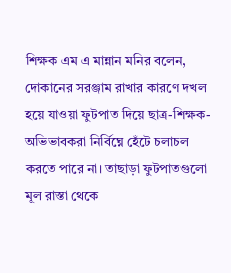শিক্ষক এম এ মান্নান মনির বলেন, দোকানের সরঞ্জাম রাখার কারণে দখল হয়ে যাওয়া ফুটপাত দিয়ে ছাত্র-শিক্ষক-অভিভাবকরা নির্বিঘ্নে হেঁটে চলাচল করতে পারে না। তাছাড়া ফুটপাতগুলো মূল রাস্তা থেকে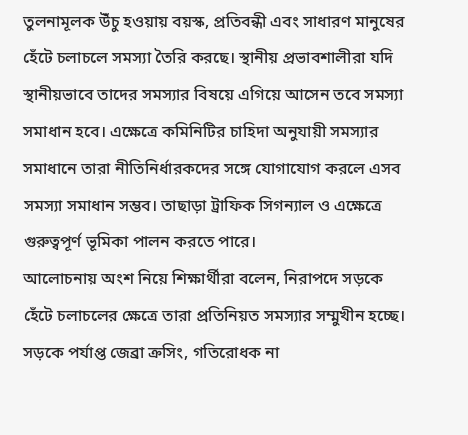তুলনামূলক উঁচু হওয়ায় বয়স্ক, প্রতিবন্ধী এবং সাধারণ মানুষের হেঁটে চলাচলে সমস্যা তৈরি করছে। স্থানীয় প্রভাবশালীরা যদি স্থানীয়ভাবে তাদের সমস্যার বিষয়ে এগিয়ে আসেন তবে সমস্যা সমাধান হবে। এক্ষেত্রে কমিনিটির চাহিদা অনুযায়ী সমস্যার সমাধানে তারা নীতিনির্ধারকদের সঙ্গে যোগাযোগ করলে এসব সমস্যা সমাধান সম্ভব। তাছাড়া ট্রাফিক সিগন্যাল ও এক্ষেত্রে গুরুত্বপূর্ণ ভূমিকা পালন করতে পারে।
আলোচনায় অংশ নিয়ে শিক্ষার্থীরা বলেন, নিরাপদে সড়কে হেঁটে চলাচলের ক্ষেত্রে তারা প্রতিনিয়ত সমস্যার সম্মুখীন হচ্ছে। সড়কে পর্যাপ্ত জেব্রা ক্রসিং, গতিরোধক না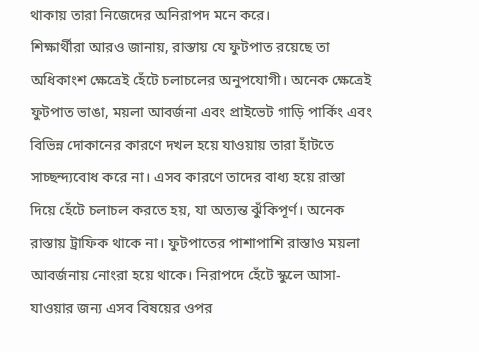থাকায় তারা নিজেদের অনিরাপদ মনে করে।
শিক্ষার্থীরা আরও জানায়, রাস্তায় যে ফুটপাত রয়েছে তা অধিকাংশ ক্ষেত্রেই হেঁটে চলাচলের অনুপযোগী। অনেক ক্ষেত্রেই ফুটপাত ভাঙা, ময়লা আবর্জনা এবং প্রাইভেট গাড়ি পার্কিং এবং বিভিন্ন দোকানের কারণে দখল হয়ে যাওয়ায় তারা হাঁটতে সাচ্ছন্দ্যবোধ করে না। এসব কারণে তাদের বাধ্য হয়ে রাস্তা দিয়ে হেঁটে চলাচল করতে হয়, যা অত্যন্ত ঝুঁকিপূর্ণ। অনেক রাস্তায় ট্রাফিক থাকে না। ফুটপাতের পাশাপাশি রাস্তাও ময়লা আবর্জনায় নোংরা হয়ে থাকে। নিরাপদে হেঁটে স্কুলে আসা-যাওয়ার জন্য এসব বিষয়ের ওপর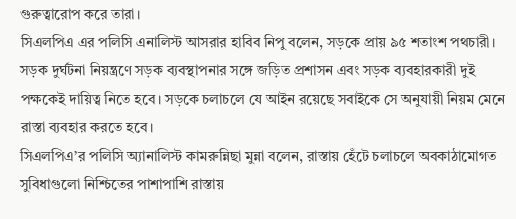গুরুত্বারোপ করে তারা।
সিএলপিএ এর পলিসি এনালিস্ট আসরার হাবিব নিপু বলেন, সড়কে প্রায় ৯৫ শতাংশ পথচারী। সড়ক দুর্ঘটনা নিয়ন্ত্রণে সড়ক ব্যবস্থাপনার সঙ্গে জড়িত প্রশাসন এবং সড়ক ব্যবহারকারী দুই পক্ষকেই দায়িত্ব নিতে হবে। সড়কে চলাচলে যে আইন রয়েছে সবাইকে সে অনুযায়ী নিয়ম মেনে রাস্তা ব্যবহার করতে হবে।
সিএলপিএ’র পলিসি অ্যানালিস্ট কামরুন্নিছা মুন্না বলেন, রাস্তায় হেঁটে চলাচলে অবকাঠামোগত সুবিধাগুলো নিশ্চিতের পাশাপাশি রাস্তায়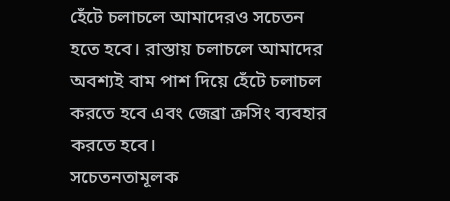হেঁটে চলাচলে আমাদেরও সচেতন হতে হবে। রাস্তায় চলাচলে আমাদের অবশ্যই বাম পাশ দিয়ে হেঁটে চলাচল করতে হবে এবং জেব্রা ক্রসিং ব্যবহার করতে হবে।
সচেতনতামূলক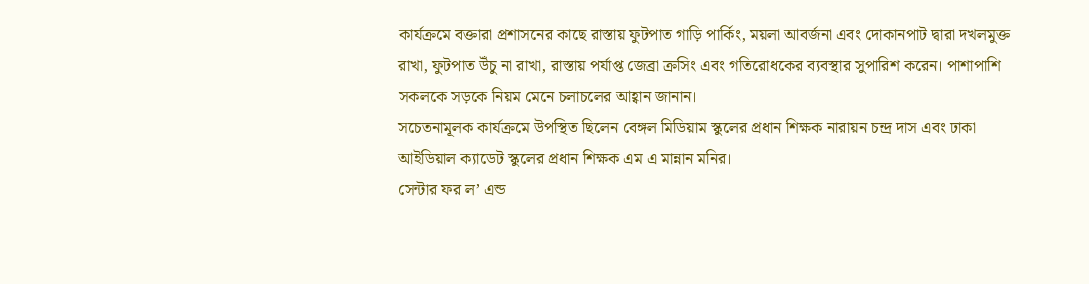কার্যক্রমে বক্তারা প্রশাসনের কাছে রাস্তায় ফুটপাত গাড়ি পার্কিং, ময়লা আবর্জনা এবং দোকানপাট দ্বারা দখলমুক্ত রাখা, ফুটপাত উঁচু না রাখা, রাস্তায় পর্যাপ্ত জেব্রা ক্রসিং এবং গতিরোধকের ব্যবস্থার সুপারিশ করেন। পাশাপাশি সকলকে সড়কে নিয়ম মেনে চলাচলের আহ্বান জানান।
সচেতনামূলক কার্যক্রমে উপস্থিত ছিলেন বেঙ্গল মিডিয়াম স্কুলের প্রধান শিক্ষক নারায়ন চন্দ্র দাস এবং ঢাকা আইডিয়াল ক্যাডেট স্কুলের প্রধান শিক্ষক এম এ মান্নান মনির।
সেন্টার ফর ল’ এন্ড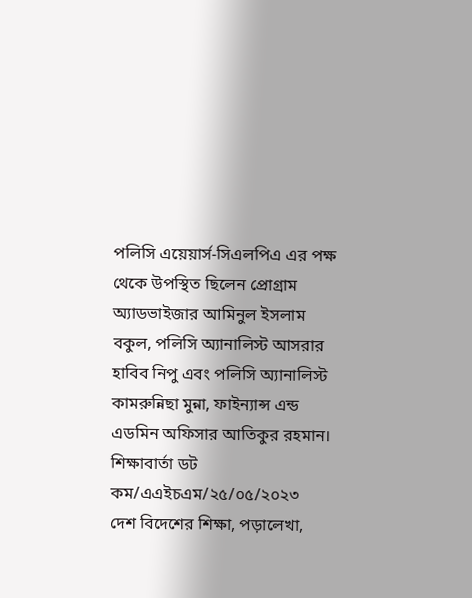পলিসি এয়েয়ার্স-সিএলপিএ এর পক্ষ থেকে উপস্থিত ছিলেন প্রোগ্রাম অ্যাডভাইজার আমিনুল ইসলাম বকুল, পলিসি অ্যানালিস্ট আসরার হাবিব নিপু এবং পলিসি অ্যানালিস্ট কামরুন্নিছা মুন্না, ফাইন্যান্স এন্ড এডমিন অফিসার আতিকুর রহমান।
শিক্ষাবার্তা ডট কম/এএইচএম/২৫/০৫/২০২৩
দেশ বিদেশের শিক্ষা, পড়ালেখা,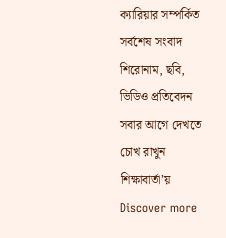ক্যারিয়ার সম্পর্কিত সর্বশেষ সংবাদ শিরোনাম, ছবি, ভিডিও প্রতিবেদন সবার আগে দেখতে চোখ রাখুন শিক্ষাবার্তা’য়
Discover more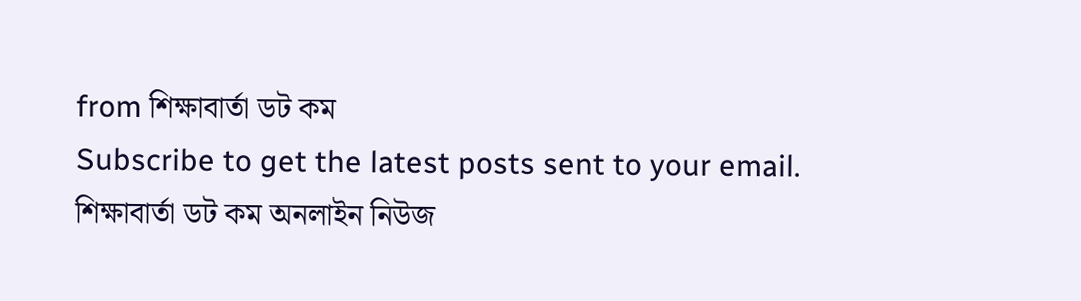from শিক্ষাবার্তা ডট কম
Subscribe to get the latest posts sent to your email.
শিক্ষাবার্তা ডট কম অনলাইন নিউজ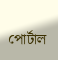পোর্টাল